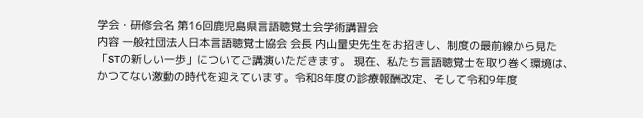学会・研修会名 第16回鹿児島県言語聴覚士会学術講習会
内容 一般社団法人日本言語聴覚士協会 会長 内山量史先生をお招きし、制度の最前線から見た「STの新しい一歩」についてご講演いただきます。 現在、私たち言語聴覚士を取り巻く環境は、かつてない激動の時代を迎えています。令和8年度の診療報酬改定、そして令和9年度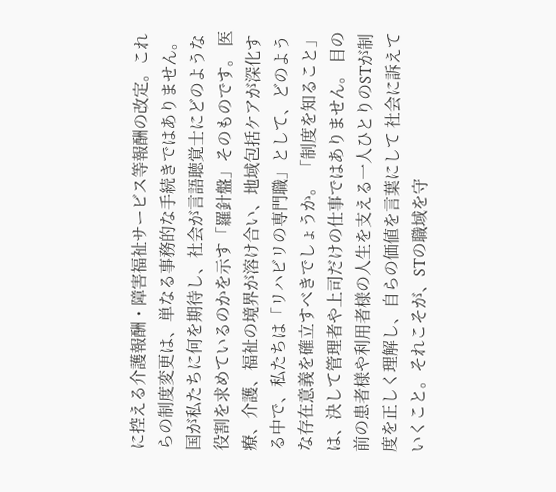に控える介護報酬・障害福祉サービス等報酬の改定。これらの制度変更は、単なる事務的な手続きではありません。国が私たちに何を期待し、社会が言語聴覚士にどのような役割を求めているのかを示す「羅針盤」そのものです。 医療、介護、福祉の境界が溶け合い、地域包括ケアが深化する中で、私たちは「リハビリの専門職」として、どのような存在意義を確立すべきでしょうか。 「制度を知ること」は、決して管理者や上司だけの仕事ではありません。 目の前の患者様や利用者様の人生を支える一人ひとりのSTが制度を正しく理解し、自らの価値を言葉にして 社会に訴えていくこと。それこそが、STの職域を守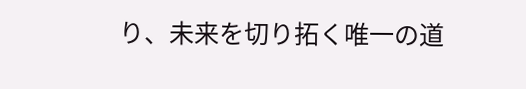り、未来を切り拓く唯一の道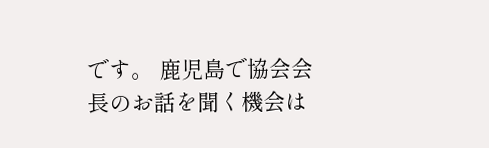です。 鹿児島で協会会長のお話を聞く機会は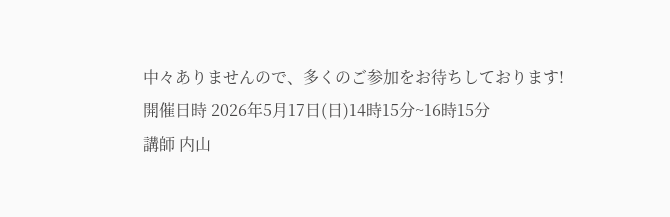中々ありませんので、多くのご参加をお待ちしております!
開催日時 2026年5月17日(日)14時15分~16時15分
講師 内山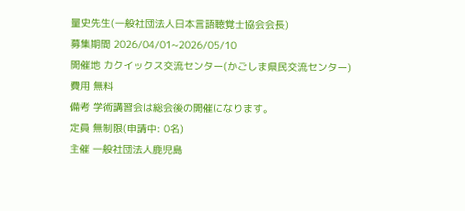量史先生(一般社団法人日本言語聴覚士協会会長)
募集期間 2026/04/01~2026/05/10
開催地 カクイックス交流センター(かごしま県民交流センター)
費用 無料
備考 学術講習会は総会後の開催になります。
定員 無制限(申請中: 0名)
主催 一般社団法人鹿児島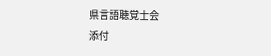県言語聴覚士会
添付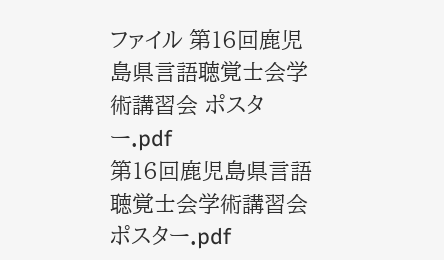ファイル 第16回鹿児島県言語聴覚士会学術講習会 ポスター.pdf
第16回鹿児島県言語聴覚士会学術講習会 ポスター.pdf